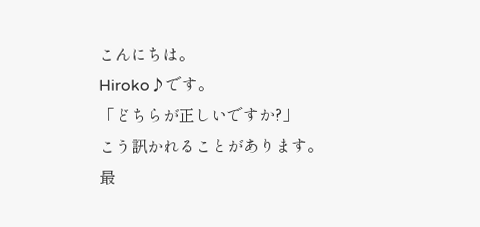こんにちは。
Hiroko♪です。
「どちらが正しいですか?」
こう訊かれることがあります。
最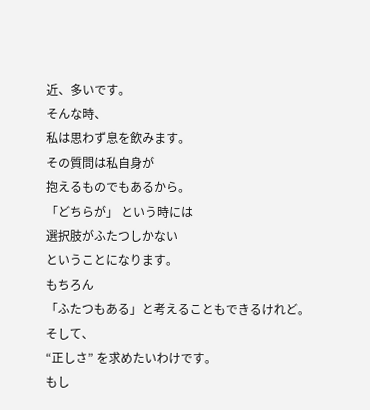近、多いです。
そんな時、
私は思わず息を飲みます。
その質問は私自身が
抱えるものでもあるから。
「どちらが」 という時には
選択肢がふたつしかない
ということになります。
もちろん
「ふたつもある」と考えることもできるけれど。
そして、
“正しさ” を求めたいわけです。
もし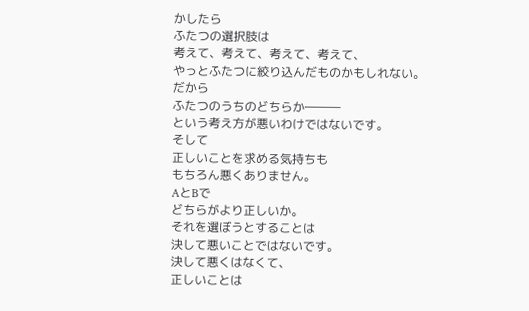かしたら
ふたつの選択肢は
考えて、考えて、考えて、考えて、
やっとふたつに絞り込んだものかもしれない。
だから
ふたつのうちのどちらか―――
という考え方が悪いわけではないです。
そして
正しいことを求める気持ちも
もちろん悪くありません。
AとBで
どちらがより正しいか。
それを選ぼうとすることは
決して悪いことではないです。
決して悪くはなくて、
正しいことは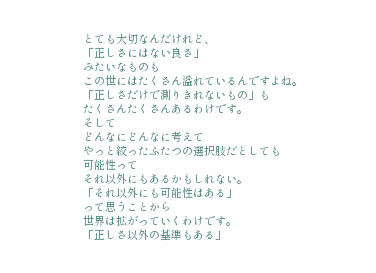とても大切なんだけれど、
「正しさにはない良さ」
みたいなものも
この世にはたくさん溢れているんですよね。
「正しさだけで測りきれないもの」も
たくさんたくさんあるわけです。
そして
どんなにどんなに考えて
やっと絞ったふたつの選択肢だとしても
可能性って
それ以外にもあるかもしれない。
「それ以外にも可能性はある」
って思うことから
世界は拡がっていくわけです。
「正しさ以外の基準もある」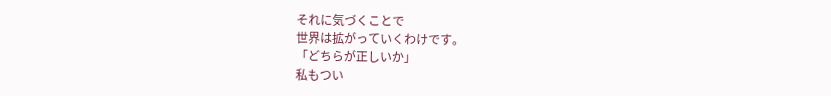それに気づくことで
世界は拡がっていくわけです。
「どちらが正しいか」
私もつい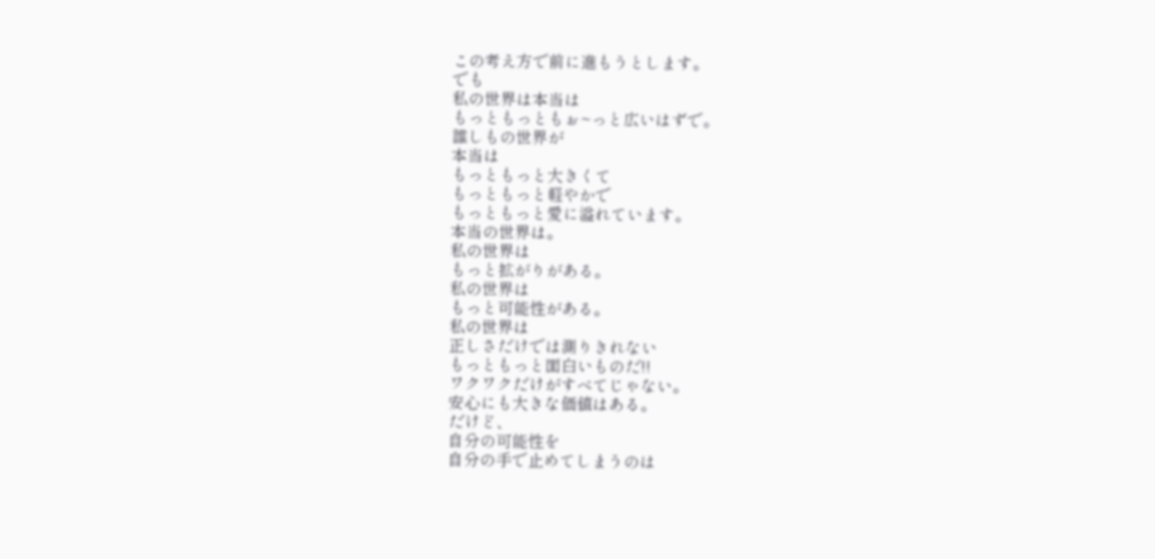この考え方で前に進もうとします。
でも
私の世界は本当は
もっともっともぉ~っと広いはずで。
誰しもの世界が
本当は
もっともっと大きくて
もっともっと軽やかで
もっともっと愛に溢れています。
本当の世界は。
私の世界は
もっと拡がりがある。
私の世界は
もっと可能性がある。
私の世界は
正しさだけでは測りきれない
もっともっと面白いものだ!!
ワクワクだけがすべてじゃない。
安心にも大きな価値はある。
だけど、
自分の可能性を
自分の手で止めてしまうのは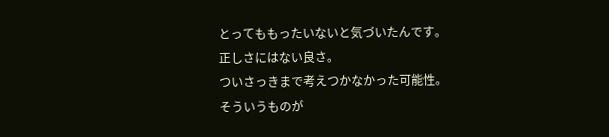とってももったいないと気づいたんです。
正しさにはない良さ。
ついさっきまで考えつかなかった可能性。
そういうものが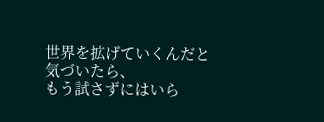世界を拡げていくんだと気づいたら、
もう試さずにはいら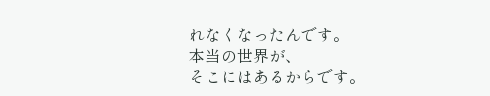れなくなったんです。
本当の世界が、
そこにはあるからです。